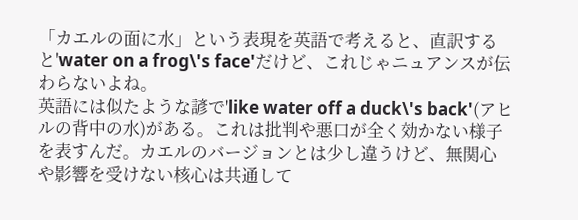「カエルの面に水」という表現を英語で考えると、直訳すると'water on a frog\'s face'だけど、これじゃニュアンスが伝わらないよね。
英語には似たような諺で'like water off a duck\'s back'(アヒルの背中の水)がある。これは批判や悪口が全く効かない様子を表すんだ。カエルのバージョンとは少し違うけど、無関心や影響を受けない核心は共通して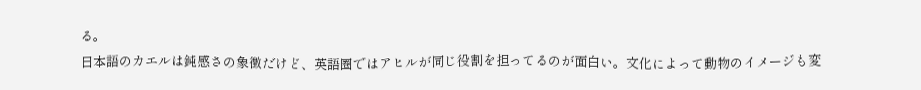る。
日本語のカエルは鈍感さの象徴だけど、英語圏ではアヒルが同じ役割を担ってるのが面白い。文化によって動物のイメージも変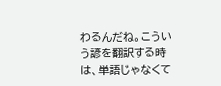わるんだね。こういう諺を翻訳する時は、単語じゃなくて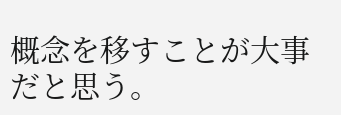概念を移すことが大事だと思う。